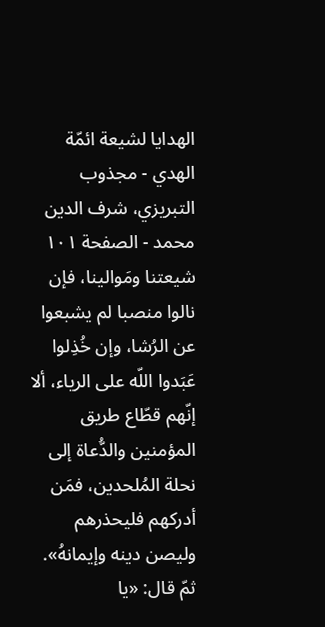الهدايا لشيعة ائمّة الهدي - مجذوب التبریزي، شرف الدین محمد - الصفحة ١٠١
شيعتنا ومَوالينا، فإن نالوا منصبا لم يشبعوا عن الرُشا، وإن خُذِلوا عَبَدوا اللّه على الرياء، ألا إنّهم قطّاع طريق المؤمنين والدُّعاة إلى نحلة المُلحدين، فمَن أدركهم فليحذرهم وليصن دينه وإيمانهُ». ثمّ قال: «يا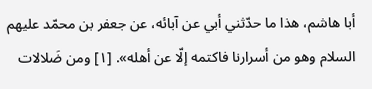أبا هاشم، هذا ما حدّثني أبي عن آبائه، عن جعفر بن محمّد عليهم السلام وهو من أسرارنا فاكتمه إلّا عن أهله». [١] ومن ضَلالات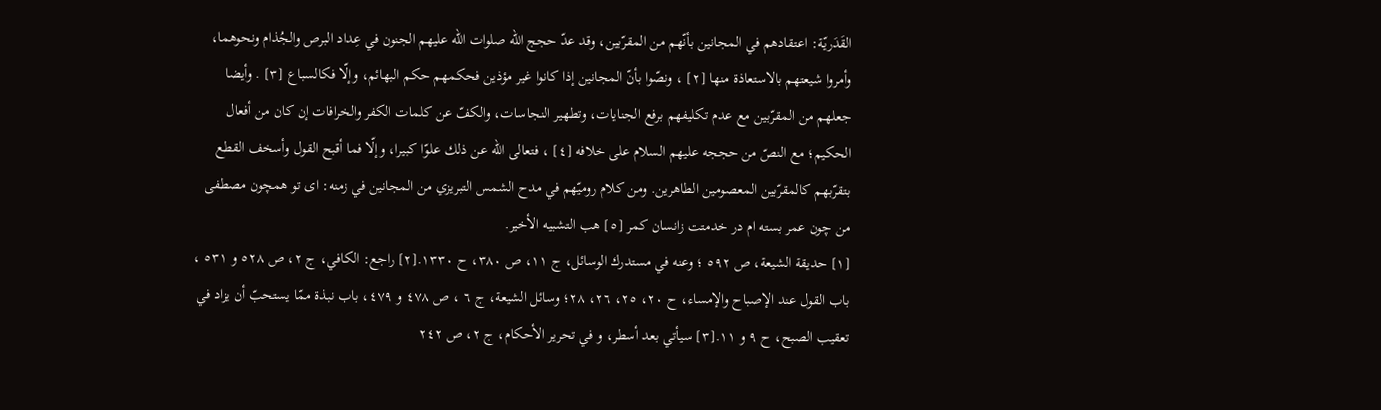القَدَريّة: اعتقادهم في المجانين بأنّهم من المقرّبين، وقد عدّ حجج اللّه صلوات اللّه عليهم الجنون في عِداد البرص والجُذام ونحوهما، وأمروا شيعتهم بالاستعاذة منها [٢] ، ونصّوا بأنّ المجانين إذا كانوا غير مؤذين فحكمهم حكم البهائم، وإلّا فكالسباع [٣] . وأيضا جعلهم من المقرّبين مع عدم تكليفهم برفع الجنايات، وتطهير النجاسات، والكفّ عن كلمات الكفر والخرافات إن كان من أفعال الحكيم؛ مع النصّ من حججه عليهم السلام على خلافه [٤] ، فتعالى اللّه عن ذلك علوّا كبيرا، وإلّا فما أقبح القول وأسخف القطع بتقرّبهم كالمقرّبين المعصومين الطاهرين. ومن كلام روميّهم في مدح الشمس التبريزي من المجانين في زمنه: اى تو همچون مصطفى من چون عمر بسته ام در خدمتت زانسان كمر [٥] هب التشبيه الأخير.
[١] حديقة الشيعة، ص ٥٩٢ ؛ وعنه في مستدرك الوسائل، ج ١١، ص ٣٨٠، ح ١٣٣٠.[٢] راجع: الكافي، ج ٢، ص ٥٢٨ و ٥٣١ ، باب القول عند الإصباح والإمساء، ح ٢٠، ٢٥، ٢٦، ٢٨؛ وسائل الشيعة، ج ٦ ، ص ٤٧٨ و ٤٧٩، باب نبذة ممّا يستحبّ أن يزاد في تعقيب الصبح، ح ٩ و ١١.[٣] سيأتي بعد أسطر، و في تحرير الأحكام، ج ٢، ص ٢٤٢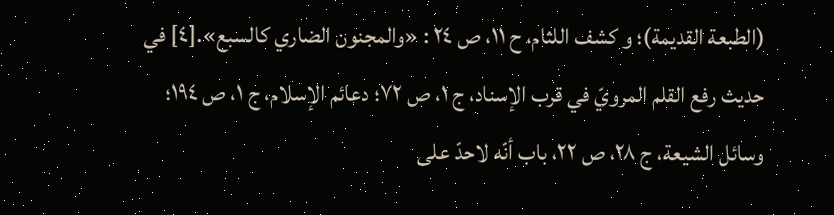(الطبعة القديمة)؛ و كشف اللثام، ح ١١، ص ٢٤ : «والمجنون الضاري كالسبع».[٤] في حديث رفع القلم المرويّ في قرب الإسناد، ج ١، ص ٧٢؛ دعائم الإسلام، ج ١، ص ١٩٤؛ وسائل الشيعة، ج ٢٨، ص ٢٢، باب أنّه لاحدّ على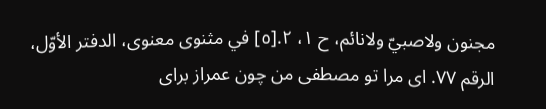مجنون ولاصبيّ ولانائم، ح ١، ٢.[٥] في مثنوى معنوى، الدفتر الأوّل، الرقم ٧٧. اى مرا تو مصطفى من چون عمراز براى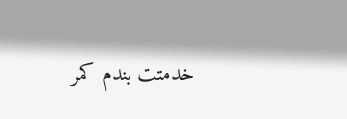خدمتت بندم كمر